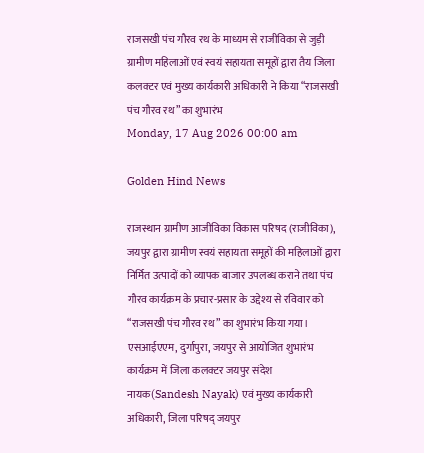राजसखी पंच गौरव रथ के माध्यम से राजीविका से जुड़ी ग्रामीण महिलाओं एवं स्वयं सहायता समूहों द्वारा तैय जिला कलक्टर एवं मुख्य कार्यकारी अधिकारी ने किया “राजसखी पंच गौरव रथ” का शुभारंभ
Monday, 17 Aug 2026 00:00 am

Golden Hind News

राजस्थान ग्रामीण आजीविका विकास परिषद (राजीविका), जयपुर द्वारा ग्रामीण स्वयं सहायता समूहों की महिलाओं द्वारा निर्मित उत्पादों को व्यापक बाजार उपलब्ध कराने तथा पंच गौरव कार्यक्रम के प्रचार-प्रसार के उद्देश्य से रविवार को “राजसखी पंच गौरव रथ” का शुभारंभ किया गया। एसआईएएम, दुर्गापुरा, जयपुर से आयोजित शुभारंभ कार्यक्रम में जिला कलक्टर जयपुर संदेश नायक(Sandesh Nayak) एवं मुख्य कार्यकारी अधिकारी, जिला परिषद् जयपुर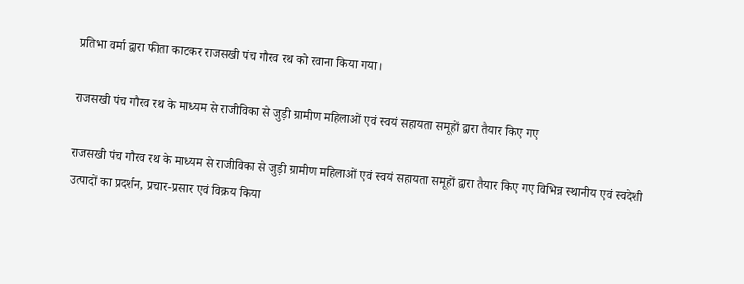प्रतिभा वर्मा द्वारा फीता काटकर राजसखी पंच गौरव रथ को रवाना किया गया।

राजसखी पंच गौरव रथ के माध्यम से राजीविका से जुड़ी ग्रामीण महिलाओं एवं स्वयं सहायता समूहों द्वारा तैयार किए गए

राजसखी पंच गौरव रथ के माध्यम से राजीविका से जुड़ी ग्रामीण महिलाओं एवं स्वयं सहायता समूहों द्वारा तैयार किए गए विभिन्न स्थानीय एवं स्वदेशी उत्पादों का प्रदर्शन, प्रचार-प्रसार एवं विक्रय किया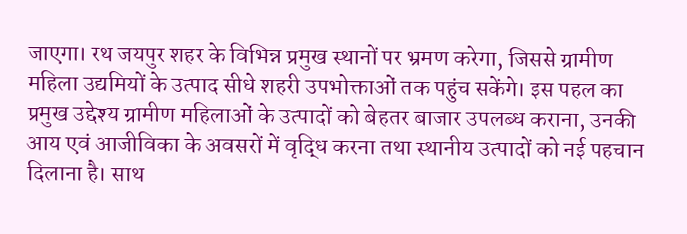जाएगा। रथ जयपुर शहर के विभिन्न प्रमुख स्थानों पर भ्रमण करेगा, जिससे ग्रामीण महिला उद्यमियों के उत्पाद सीधे शहरी उपभोक्ताओं तक पहुंच सकेंगे। इस पहल का प्रमुख उद्देश्य ग्रामीण महिलाओं के उत्पादों को बेहतर बाजार उपलब्ध कराना, उनकी आय एवं आजीविका के अवसरों में वृद्धि करना तथा स्थानीय उत्पादों को नई पहचान दिलाना है। साथ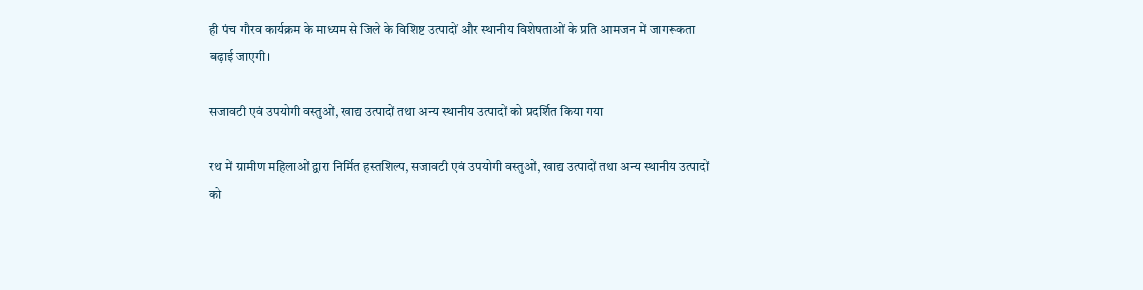ही पंच गौरव कार्यक्रम के माध्यम से जिले के विशिष्ट उत्पादों और स्थानीय विशेषताओं के प्रति आमजन में जागरूकता बढ़ाई जाएगी।

सजावटी एवं उपयोगी वस्तुओं, खाद्य उत्पादों तथा अन्य स्थानीय उत्पादों को प्रदर्शित किया गया

रथ में ग्रामीण महिलाओं द्वारा निर्मित हस्तशिल्प, सजावटी एवं उपयोगी वस्तुओं, खाद्य उत्पादों तथा अन्य स्थानीय उत्पादों को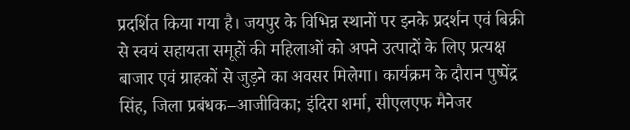प्रदर्शित किया गया है। जयपुर के विभिन्न स्थानों पर इनके प्रदर्शन एवं बिक्री से स्वयं सहायता समूहों की महिलाओं को अपने उत्पादों के लिए प्रत्यक्ष बाजार एवं ग्राहकों से जुड़ने का अवसर मिलेगा। कार्यक्रम के दौरान पुष्पेंद्र सिंह, जिला प्रबंधक–आजीविका; इंदिरा शर्मा, सीएलएफ मैनेजर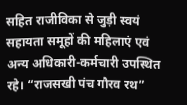सहित राजीविका से जुड़ी स्वयं सहायता समूहों की महिलाएं एवं अन्य अधिकारी-कर्मचारी उपस्थित रहे। “राजसखी पंच गौरव रथ”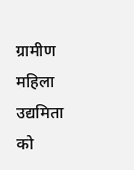ग्रामीण महिला उद्यमिता को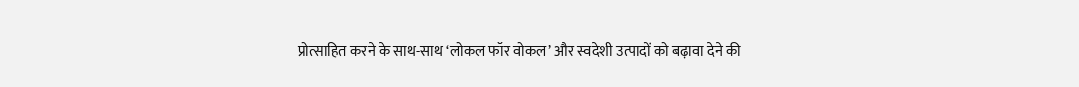प्रोत्साहित करने के साथ-साथ ‘लोकल फॉर वोकल’ और स्वदेशी उत्पादों को बढ़ावा देने की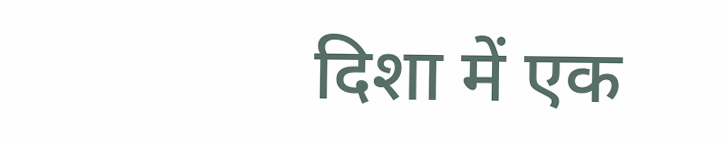दिशा में एक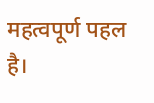महत्वपूर्ण पहल है।